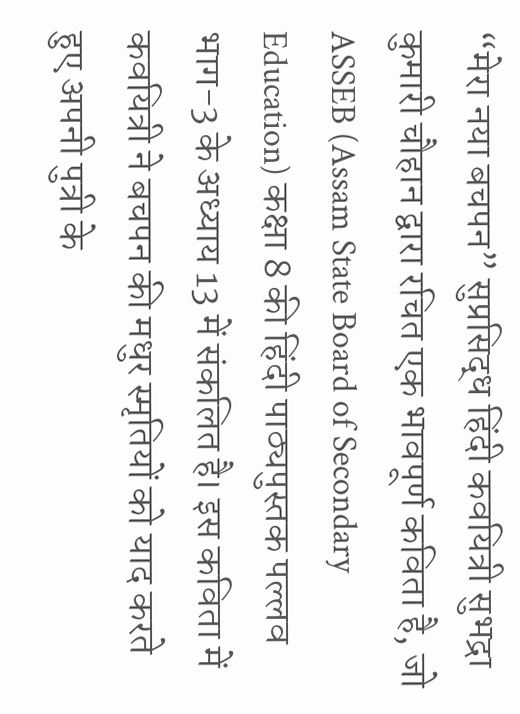“मेरा नया बचपन” सुप्रसिद्ध हिंदी कवयित्री सुभद्रा कुमारी चौहान द्वारा रचित एक भावपूर्ण कविता है, जो ASSEB (Assam State Board of Secondary Education) कक्षा 8 की हिंदी पाठ्यपुस्तक पल्लव भाग-3 के अध्याय 13 में संकलित है। इस कविता में कवयित्री ने बचपन की मधुर स्मृतियों को याद करते हुए अपनी पुत्री के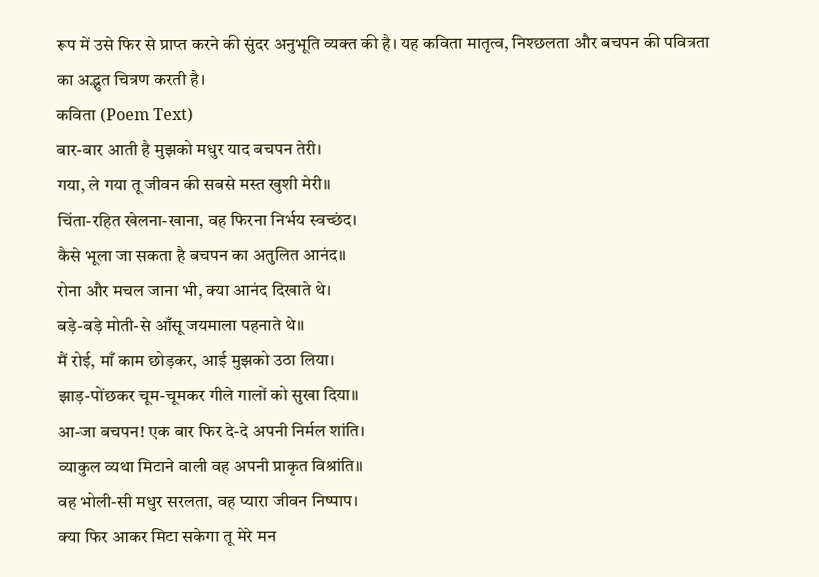रूप में उसे फिर से प्राप्त करने की सुंदर अनुभूति व्यक्त की है। यह कविता मातृत्व, निश्छलता और बचपन की पवित्रता का अद्भुत चित्रण करती है।
कविता (Poem Text)
बार-बार आती है मुझको मधुर याद बचपन तेरी।
गया, ले गया तू जीवन की सबसे मस्त खुशी मेरी॥
चिंता-रहित खेलना-खाना, वह फिरना निर्भय स्वच्छंद।
कैसे भूला जा सकता है बचपन का अतुलित आनंद॥
रोना और मचल जाना भी, क्या आनंद दिखाते थे।
बड़े-बड़े मोती-से आँसू जयमाला पहनाते थे॥
मैं रोई, माँ काम छोड़कर, आई मुझको उठा लिया।
झाड़-पोंछकर चूम-चूमकर गीले गालों को सुखा दिया॥
आ-जा बचपन! एक बार फिर दे-दे अपनी निर्मल शांति।
व्याकुल व्यथा मिटाने वाली वह अपनी प्राकृत विश्रांति॥
वह भोली-सी मधुर सरलता, वह प्यारा जीवन निष्पाप।
क्या फिर आकर मिटा सकेगा तू मेरे मन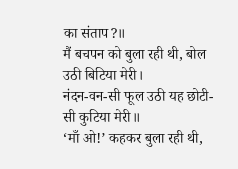का संताप?॥
मैं बचपन को बुला रही थी, बोल उठी बिटिया मेरी।
नंदन-वन-सी फूल उठी यह छोटी-सी कुटिया मेरी॥
‘माँ ओ!’ कहकर बुला रही थी,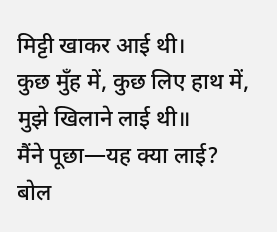मिट्टी खाकर आई थी।
कुछ मुँह में, कुछ लिए हाथ में, मुझे खिलाने लाई थी॥
मैंने पूछा—यह क्या लाई? बोल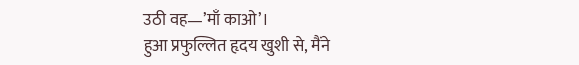उठी वह—’माँ काओ’।
हुआ प्रफुल्लित हृदय खुशी से, मैंने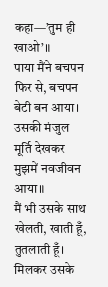कहा—’तुम ही खाओ’॥
पाया मैंने बचपन फिर से, बचपन बेटी बन आया।
उसकी मंजुल मूर्ति देखकर मुझमें नवजीवन आया॥
मैं भी उसके साथ खेलती, खाती हूँ, तुतलाती हूँ।
मिलकर उसके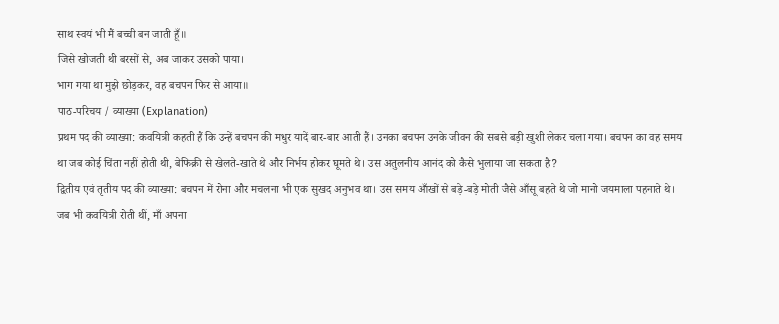साथ स्वयं भी मैं बच्ची बन जाती हूँ॥
जिसे खोजती थी बरसों से, अब जाकर उसको पाया।
भाग गया था मुझे छोड़कर, वह बचपन फिर से आया॥
पाठ-परिचय / व्याख्या (Explanation)
प्रथम पद की व्याख्या: कवयित्री कहती हैं कि उन्हें बचपन की मधुर यादें बार-बार आती हैं। उनका बचपन उनके जीवन की सबसे बड़ी खुशी लेकर चला गया। बचपन का वह समय था जब कोई चिंता नहीं होती थी, बेफिक्री से खेलते-खाते थे और निर्भय होकर घूमते थे। उस अतुलनीय आनंद को कैसे भुलाया जा सकता है?
द्वितीय एवं तृतीय पद की व्याख्या: बचपन में रोना और मचलना भी एक सुखद अनुभव था। उस समय आँखों से बड़े-बड़े मोती जैसे आँसू बहते थे जो मानो जयमाला पहनाते थे। जब भी कवयित्री रोती थीं, माँ अपना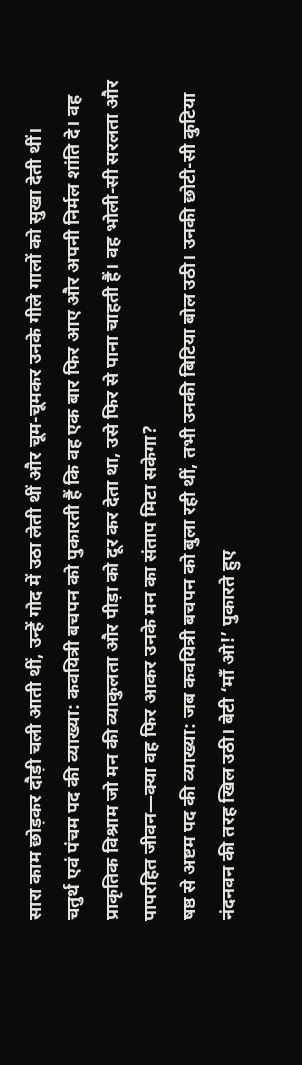सारा काम छोड़कर दौड़ी चली आती थीं, उन्हें गोद में उठा लेती थीं और चूम-चूमकर उनके गीले गालों को सुखा देती थीं।
चतुर्थ एवं पंचम पद की व्याख्या: कवयित्री बचपन को पुकारती हैं कि वह एक बार फिर आए और अपनी निर्मल शांति दे। वह प्राकृतिक विश्राम जो मन की व्याकुलता और पीड़ा को दूर कर देता था, उसे फिर से पाना चाहती हैं। वह भोली-सी सरलता और पापरहित जीवन—क्या वह फिर आकर उनके मन का संताप मिटा सकेगा?
षष्ठ से अष्टम पद की व्याख्या: जब कवयित्री बचपन को बुला रही थीं, तभी उनकी बिटिया बोल उठी। उनकी छोटी-सी कुटिया नंदनवन की तरह खिल उठी। बेटी ‘माँ ओ!’ पुकारते हुए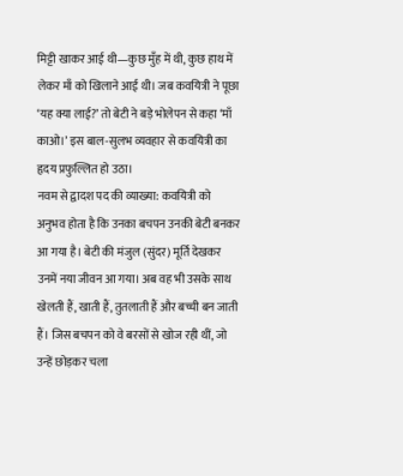मिट्टी खाकर आई थी—कुछ मुँह में थी, कुछ हाथ में लेकर माँ को खिलाने आई थी। जब कवयित्री ने पूछा ‘यह क्या लाई?’ तो बेटी ने बड़े भोलेपन से कहा ‘माँ काओ।’ इस बाल-सुलभ व्यवहार से कवयित्री का हृदय प्रफुल्लित हो उठा।
नवम से द्वादश पद की व्याख्या: कवयित्री को अनुभव होता है कि उनका बचपन उनकी बेटी बनकर आ गया है। बेटी की मंजुल (सुंदर) मूर्ति देखकर उनमें नया जीवन आ गया। अब वह भी उसके साथ खेलती हैं, खाती हैं, तुतलाती हैं और बच्ची बन जाती हैं। जिस बचपन को वे बरसों से खोज रही थीं, जो उन्हें छोड़कर चला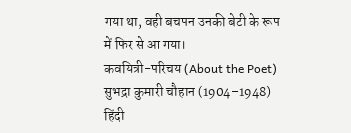गया था, वही बचपन उनकी बेटी के रूप में फिर से आ गया।
कवयित्री-परिचय (About the Poet)
सुभद्रा कुमारी चौहान (1904–1948) हिंदी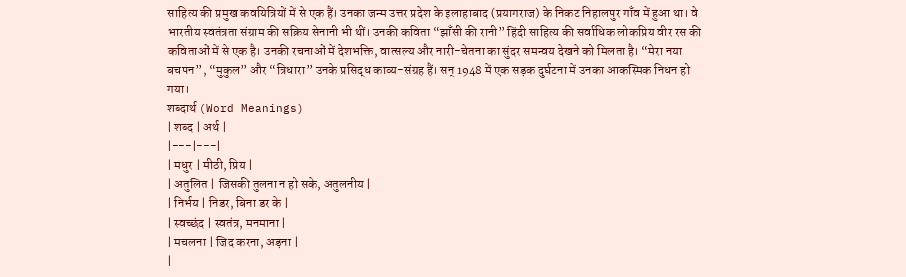साहित्य की प्रमुख कवयित्रियों में से एक हैं। उनका जन्म उत्तर प्रदेश के इलाहाबाद (प्रयागराज) के निकट निहालपुर गाँव में हुआ था। वे भारतीय स्वतंत्रता संग्राम की सक्रिय सेनानी भी थीं। उनकी कविता “झाँसी की रानी” हिंदी साहित्य की सर्वाधिक लोकप्रिय वीर रस की कविताओं में से एक है। उनकी रचनाओं में देशभक्ति, वात्सल्य और नारी-चेतना का सुंदर समन्वय देखने को मिलता है। “मेरा नया बचपन”, “मुकुल” और “त्रिधारा” उनके प्रसिद्ध काव्य-संग्रह हैं। सन् 1948 में एक सड़क दुर्घटना में उनका आकस्मिक निधन हो गया।
शब्दार्थ (Word Meanings)
| शब्द | अर्थ |
|---|---|
| मधुर | मीठी, प्रिय |
| अतुलित | जिसकी तुलना न हो सके, अतुलनीय |
| निर्भय | निडर, बिना डर के |
| स्वच्छंद | स्वतंत्र, मनमाना |
| मचलना | जिद करना, अड़ना |
|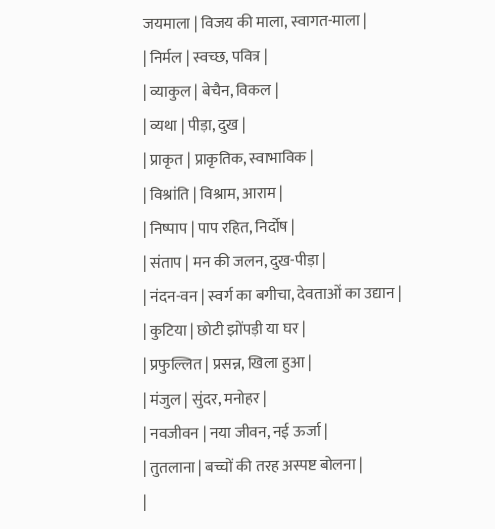जयमाला | विजय की माला, स्वागत-माला |
| निर्मल | स्वच्छ, पवित्र |
| व्याकुल | बेचैन, विकल |
| व्यथा | पीड़ा, दुख |
| प्राकृत | प्राकृतिक, स्वाभाविक |
| विश्रांति | विश्राम, आराम |
| निष्पाप | पाप रहित, निर्दोष |
| संताप | मन की जलन, दुख-पीड़ा |
| नंदन-वन | स्वर्ग का बगीचा, देवताओं का उद्यान |
| कुटिया | छोटी झोंपड़ी या घर |
| प्रफुल्लित | प्रसन्न, खिला हुआ |
| मंजुल | सुंदर, मनोहर |
| नवजीवन | नया जीवन, नई ऊर्जा |
| तुतलाना | बच्चों की तरह अस्पष्ट बोलना |
|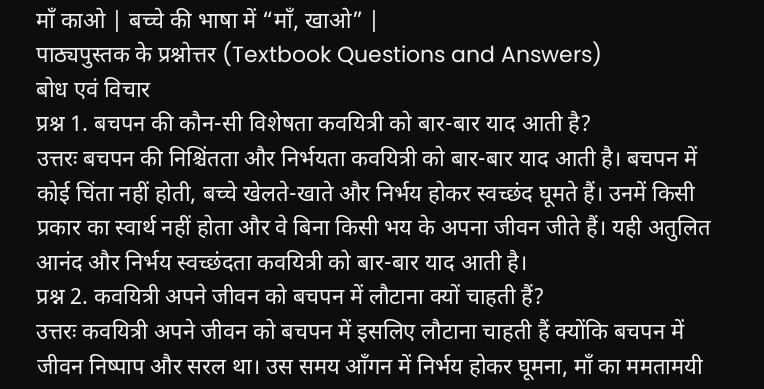माँ काओ | बच्चे की भाषा में “माँ, खाओ” |
पाठ्यपुस्तक के प्रश्नोत्तर (Textbook Questions and Answers)
बोध एवं विचार
प्रश्न 1. बचपन की कौन-सी विशेषता कवयित्री को बार-बार याद आती है?
उत्तरः बचपन की निश्चिंतता और निर्भयता कवयित्री को बार-बार याद आती है। बचपन में कोई चिंता नहीं होती, बच्चे खेलते-खाते और निर्भय होकर स्वच्छंद घूमते हैं। उनमें किसी प्रकार का स्वार्थ नहीं होता और वे बिना किसी भय के अपना जीवन जीते हैं। यही अतुलित आनंद और निर्भय स्वच्छंदता कवयित्री को बार-बार याद आती है।
प्रश्न 2. कवयित्री अपने जीवन को बचपन में लौटाना क्यों चाहती हैं?
उत्तरः कवयित्री अपने जीवन को बचपन में इसलिए लौटाना चाहती हैं क्योंकि बचपन में जीवन निष्पाप और सरल था। उस समय आँगन में निर्भय होकर घूमना, माँ का ममतामयी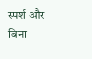स्पर्श और बिना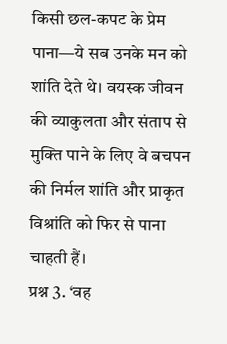किसी छल-कपट के प्रेम पाना—ये सब उनके मन को शांति देते थे। वयस्क जीवन की व्याकुलता और संताप से मुक्ति पाने के लिए वे बचपन की निर्मल शांति और प्राकृत विश्रांति को फिर से पाना चाहती हैं।
प्रश्न 3. ‘वह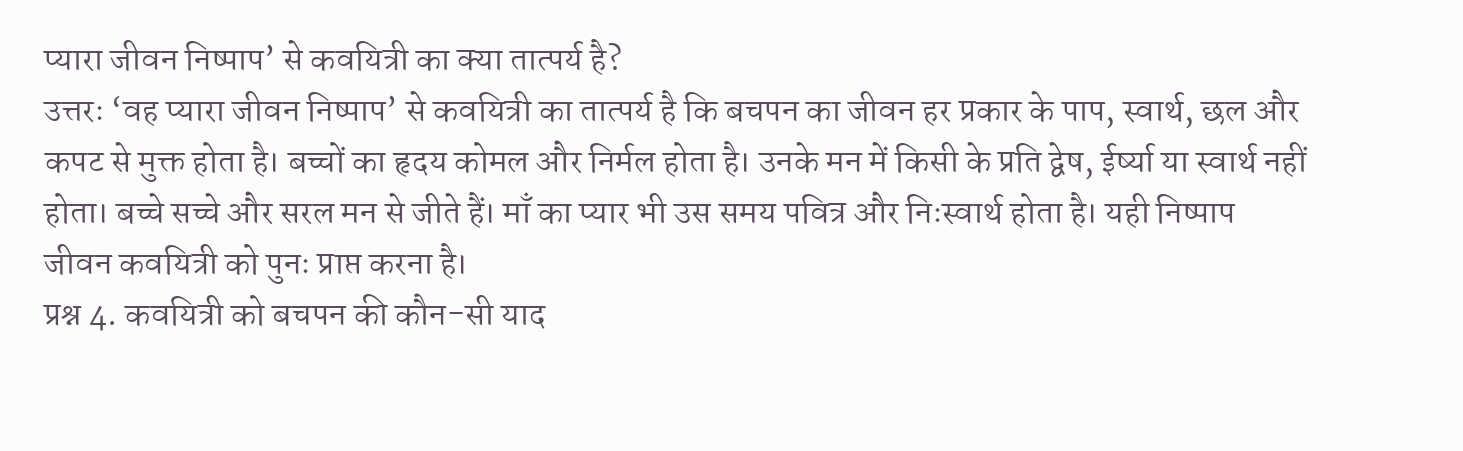प्यारा जीवन निष्पाप’ से कवयित्री का क्या तात्पर्य है?
उत्तरः ‘वह प्यारा जीवन निष्पाप’ से कवयित्री का तात्पर्य है कि बचपन का जीवन हर प्रकार के पाप, स्वार्थ, छल और कपट से मुक्त होता है। बच्चों का हृदय कोमल और निर्मल होता है। उनके मन में किसी के प्रति द्वेष, ईर्ष्या या स्वार्थ नहीं होता। बच्चे सच्चे और सरल मन से जीते हैं। माँ का प्यार भी उस समय पवित्र और निःस्वार्थ होता है। यही निष्पाप जीवन कवयित्री को पुनः प्राप्त करना है।
प्रश्न 4. कवयित्री को बचपन की कौन-सी याद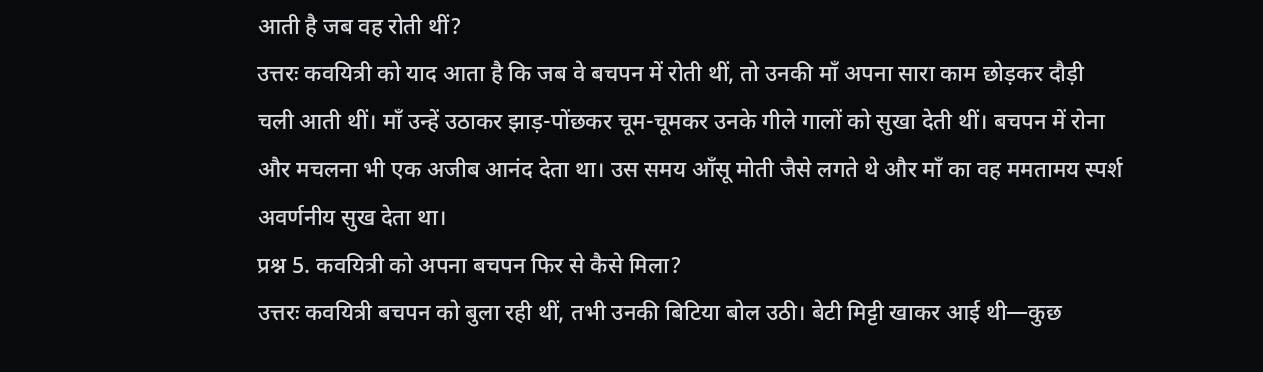आती है जब वह रोती थीं?
उत्तरः कवयित्री को याद आता है कि जब वे बचपन में रोती थीं, तो उनकी माँ अपना सारा काम छोड़कर दौड़ी चली आती थीं। माँ उन्हें उठाकर झाड़-पोंछकर चूम-चूमकर उनके गीले गालों को सुखा देती थीं। बचपन में रोना और मचलना भी एक अजीब आनंद देता था। उस समय आँसू मोती जैसे लगते थे और माँ का वह ममतामय स्पर्श अवर्णनीय सुख देता था।
प्रश्न 5. कवयित्री को अपना बचपन फिर से कैसे मिला?
उत्तरः कवयित्री बचपन को बुला रही थीं, तभी उनकी बिटिया बोल उठी। बेटी मिट्टी खाकर आई थी—कुछ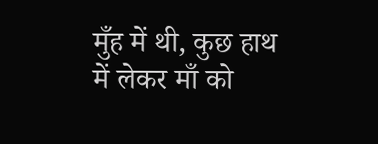मुँह में थी, कुछ हाथ में लेकर माँ को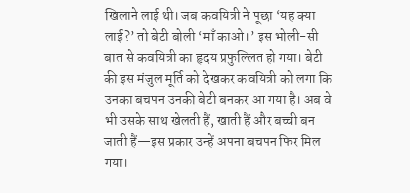खिलाने लाई थी। जब कवयित्री ने पूछा ‘यह क्या लाई?’ तो बेटी बोली ‘माँ काओ।’ इस भोली-सी बात से कवयित्री का हृदय प्रफुल्लित हो गया। बेटी की इस मंजुल मूर्ति को देखकर कवयित्री को लगा कि उनका बचपन उनकी बेटी बनकर आ गया है। अब वे भी उसके साथ खेलती हैं, खाती हैं और बच्ची बन जाती हैं—इस प्रकार उन्हें अपना बचपन फिर मिल गया।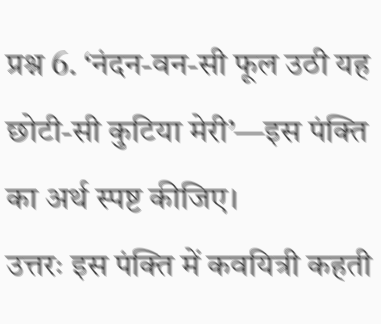प्रश्न 6. ‘नंदन-वन-सी फूल उठी यह छोटी-सी कुटिया मेरी’—इस पंक्ति का अर्थ स्पष्ट कीजिए।
उत्तरः इस पंक्ति में कवयित्री कहती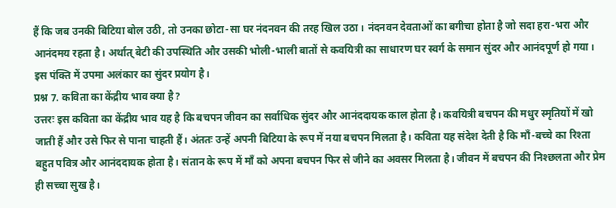हैं कि जब उनकी बिटिया बोल उठी, तो उनका छोटा-सा घर नंदनवन की तरह खिल उठा। नंदनवन देवताओं का बगीचा होता है जो सदा हरा-भरा और आनंदमय रहता है। अर्थात् बेटी की उपस्थिति और उसकी भोली-भाली बातों से कवयित्री का साधारण घर स्वर्ग के समान सुंदर और आनंदपूर्ण हो गया। इस पंक्ति में उपमा अलंकार का सुंदर प्रयोग है।
प्रश्न 7. कविता का केंद्रीय भाव क्या है?
उत्तरः इस कविता का केंद्रीय भाव यह है कि बचपन जीवन का सर्वाधिक सुंदर और आनंददायक काल होता है। कवयित्री बचपन की मधुर स्मृतियों में खो जाती हैं और उसे फिर से पाना चाहती हैं। अंततः उन्हें अपनी बिटिया के रूप में नया बचपन मिलता है। कविता यह संदेश देती है कि माँ-बच्चे का रिश्ता बहुत पवित्र और आनंददायक होता है। संतान के रूप में माँ को अपना बचपन फिर से जीने का अवसर मिलता है। जीवन में बचपन की निश्छलता और प्रेम ही सच्चा सुख है।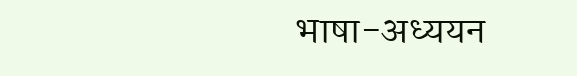भाषा-अध्ययन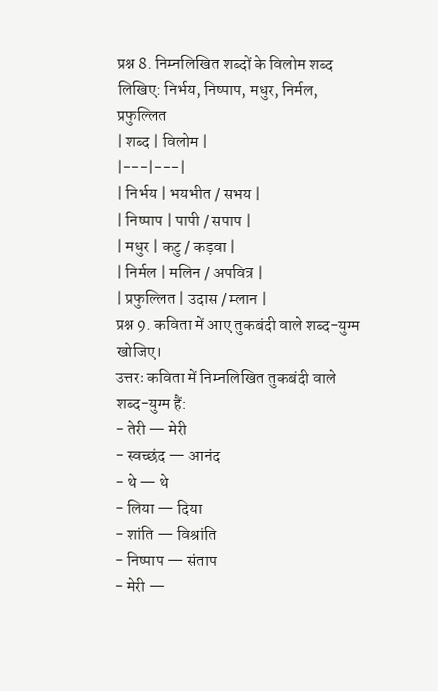प्रश्न 8. निम्नलिखित शब्दों के विलोम शब्द लिखिए: निर्भय, निष्पाप, मधुर, निर्मल, प्रफुल्लित
| शब्द | विलोम |
|---|---|
| निर्भय | भयभीत / सभय |
| निष्पाप | पापी / सपाप |
| मधुर | कटु / कड़वा |
| निर्मल | मलिन / अपवित्र |
| प्रफुल्लित | उदास / म्लान |
प्रश्न 9. कविता में आए तुकबंदी वाले शब्द-युग्म खोजिए।
उत्तरः कविता में निम्नलिखित तुकबंदी वाले शब्द-युग्म हैं:
- तेरी — मेरी
- स्वच्छंद — आनंद
- थे — थे
- लिया — दिया
- शांति — विश्रांति
- निष्पाप — संताप
- मेरी —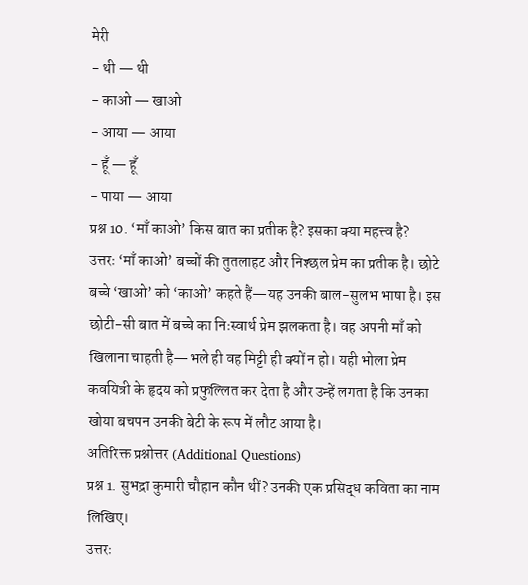मेरी
- थी — थी
- काओ — खाओ
- आया — आया
- हूँ — हूँ
- पाया — आया
प्रश्न 10. ‘माँ काओ’ किस बात का प्रतीक है? इसका क्या महत्त्व है?
उत्तरः ‘माँ काओ’ बच्चों की तुतलाहट और निश्छल प्रेम का प्रतीक है। छोटे बच्चे ‘खाओ’ को ‘काओ’ कहते हैं—यह उनकी बाल-सुलभ भाषा है। इस छोटी-सी बात में बच्चे का निःस्वार्थ प्रेम झलकता है। वह अपनी माँ को खिलाना चाहती है—भले ही वह मिट्टी ही क्यों न हो। यही भोला प्रेम कवयित्री के हृदय को प्रफुल्लित कर देता है और उन्हें लगता है कि उनका खोया बचपन उनकी बेटी के रूप में लौट आया है।
अतिरिक्त प्रश्नोत्तर (Additional Questions)
प्रश्न 1. सुभद्रा कुमारी चौहान कौन थीं? उनकी एक प्रसिद्ध कविता का नाम लिखिए।
उत्तरः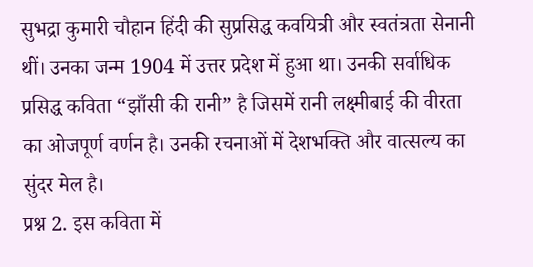सुभद्रा कुमारी चौहान हिंदी की सुप्रसिद्ध कवयित्री और स्वतंत्रता सेनानी थीं। उनका जन्म 1904 में उत्तर प्रदेश में हुआ था। उनकी सर्वाधिक प्रसिद्ध कविता “झाँसी की रानी” है जिसमें रानी लक्ष्मीबाई की वीरता का ओजपूर्ण वर्णन है। उनकी रचनाओं में देशभक्ति और वात्सल्य का सुंदर मेल है।
प्रश्न 2. इस कविता में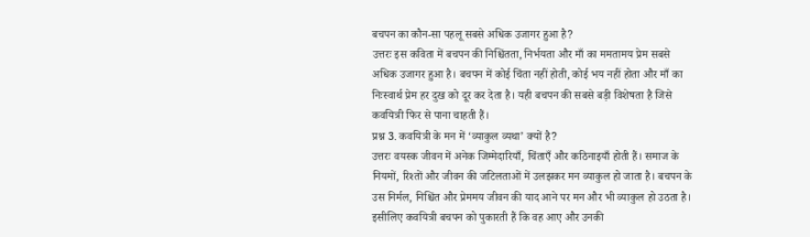बचपन का कौन-सा पहलू सबसे अधिक उजागर हुआ है?
उत्तरः इस कविता में बचपन की निश्चिंतता, निर्भयता और माँ का ममतामय प्रेम सबसे अधिक उजागर हुआ है। बचपन में कोई चिंता नहीं होती, कोई भय नहीं होता और माँ का निःस्वार्थ प्रेम हर दुख को दूर कर देता है। यही बचपन की सबसे बड़ी विशेषता है जिसे कवयित्री फिर से पाना चाहती हैं।
प्रश्न 3. कवयित्री के मन में ‘व्याकुल व्यथा’ क्यों है?
उत्तरः वयस्क जीवन में अनेक जिम्मेदारियाँ, चिंताएँ और कठिनाइयाँ होती हैं। समाज के नियमों, रिश्तों और जीवन की जटिलताओं में उलझकर मन व्याकुल हो जाता है। बचपन के उस निर्मल, निश्चिंत और प्रेममय जीवन की याद आने पर मन और भी व्याकुल हो उठता है। इसीलिए कवयित्री बचपन को पुकारती हैं कि वह आए और उनकी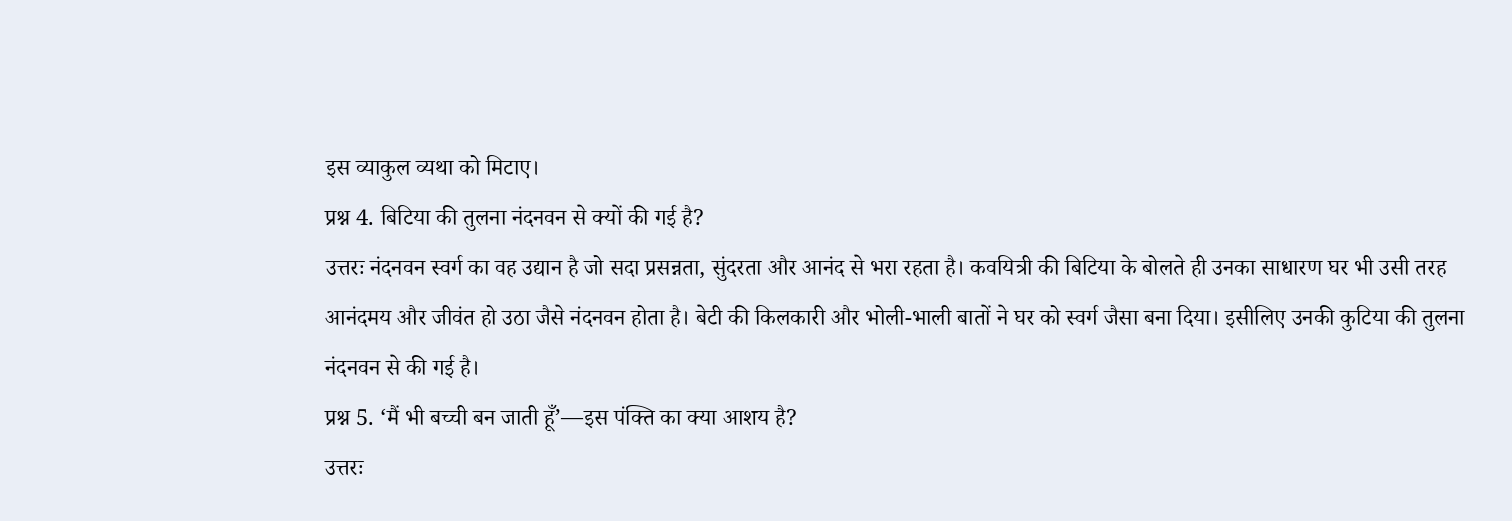इस व्याकुल व्यथा को मिटाए।
प्रश्न 4. बिटिया की तुलना नंदनवन से क्यों की गई है?
उत्तरः नंदनवन स्वर्ग का वह उद्यान है जो सदा प्रसन्नता, सुंदरता और आनंद से भरा रहता है। कवयित्री की बिटिया के बोलते ही उनका साधारण घर भी उसी तरह आनंदमय और जीवंत हो उठा जैसे नंदनवन होता है। बेटी की किलकारी और भोली-भाली बातों ने घर को स्वर्ग जैसा बना दिया। इसीलिए उनकी कुटिया की तुलना नंदनवन से की गई है।
प्रश्न 5. ‘मैं भी बच्ची बन जाती हूँ’—इस पंक्ति का क्या आशय है?
उत्तरः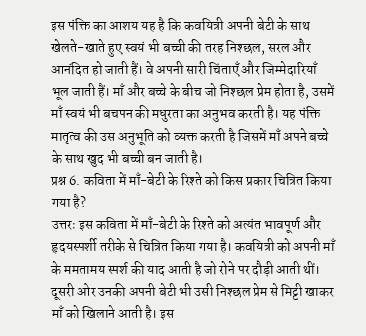इस पंक्ति का आशय यह है कि कवयित्री अपनी बेटी के साथ खेलते-खाते हुए स्वयं भी बच्ची की तरह निश्छल, सरल और आनंदित हो जाती हैं। वे अपनी सारी चिंताएँ और जिम्मेदारियाँ भूल जाती हैं। माँ और बच्चे के बीच जो निश्छल प्रेम होता है, उसमें माँ स्वयं भी बचपन की मधुरता का अनुभव करती है। यह पंक्ति मातृत्व की उस अनुभूति को व्यक्त करती है जिसमें माँ अपने बच्चे के साथ खुद भी बच्ची बन जाती है।
प्रश्न 6. कविता में माँ-बेटी के रिश्ते को किस प्रकार चित्रित किया गया है?
उत्तरः इस कविता में माँ-बेटी के रिश्ते को अत्यंत भावपूर्ण और हृदयस्पर्शी तरीके से चित्रित किया गया है। कवयित्री को अपनी माँ के ममतामय स्पर्श की याद आती है जो रोने पर दौड़ी आती थीं। दूसरी ओर उनकी अपनी बेटी भी उसी निश्छल प्रेम से मिट्टी खाकर माँ को खिलाने आती है। इस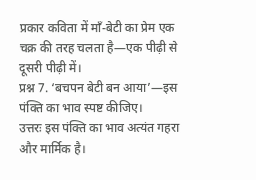प्रकार कविता में माँ-बेटी का प्रेम एक चक्र की तरह चलता है—एक पीढ़ी से दूसरी पीढ़ी में।
प्रश्न 7. ‘बचपन बेटी बन आया’—इस पंक्ति का भाव स्पष्ट कीजिए।
उत्तरः इस पंक्ति का भाव अत्यंत गहरा और मार्मिक है।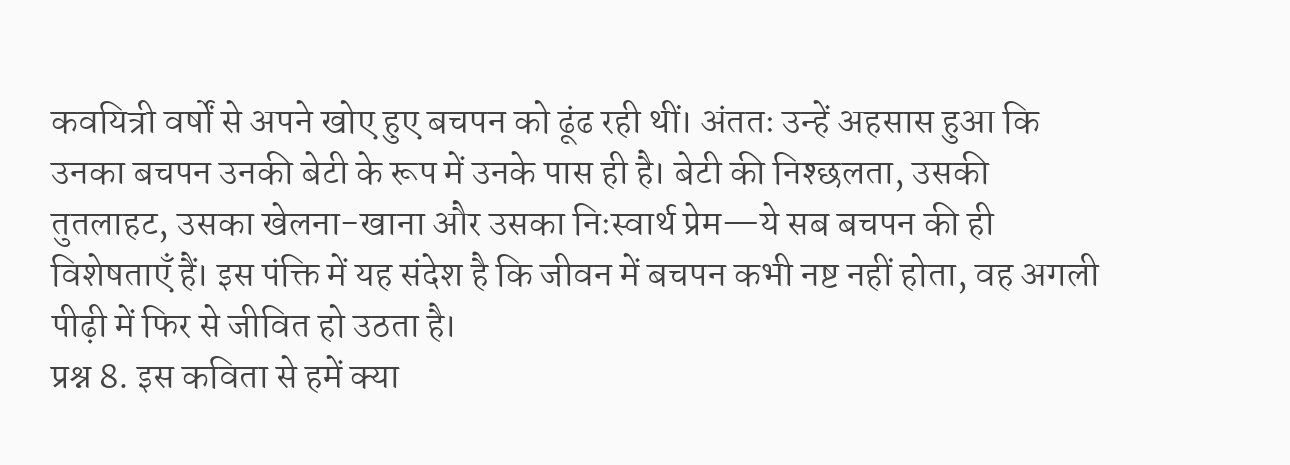कवयित्री वर्षों से अपने खोए हुए बचपन को ढूंढ रही थीं। अंततः उन्हें अहसास हुआ कि उनका बचपन उनकी बेटी के रूप में उनके पास ही है। बेटी की निश्छलता, उसकी तुतलाहट, उसका खेलना-खाना और उसका निःस्वार्थ प्रेम—ये सब बचपन की ही विशेषताएँ हैं। इस पंक्ति में यह संदेश है कि जीवन में बचपन कभी नष्ट नहीं होता, वह अगली पीढ़ी में फिर से जीवित हो उठता है।
प्रश्न 8. इस कविता से हमें क्या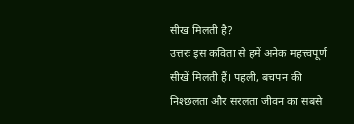सीख मिलती है?
उत्तरः इस कविता से हमें अनेक महत्त्वपूर्ण सीखें मिलती हैं। पहली, बचपन की निश्छलता और सरलता जीवन का सबसे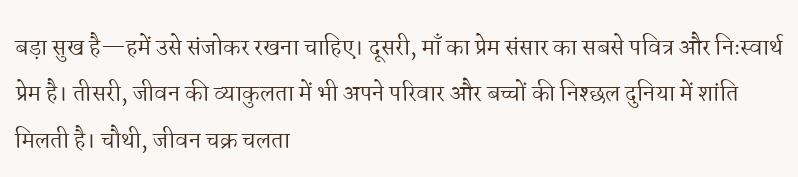बड़ा सुख है—हमें उसे संजोकर रखना चाहिए। दूसरी, माँ का प्रेम संसार का सबसे पवित्र और निःस्वार्थ प्रेम है। तीसरी, जीवन की व्याकुलता में भी अपने परिवार और बच्चों की निश्छल दुनिया में शांति मिलती है। चौथी, जीवन चक्र चलता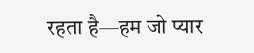रहता है—हम जो प्यार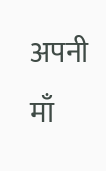अपनी माँ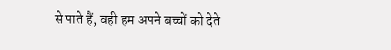से पाते हैं, वही हम अपने बच्चों को देते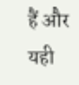हैं और यही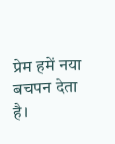प्रेम हमें नया बचपन देता है।